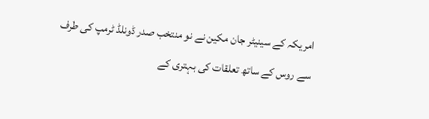امریکہ کے سینیٹر جان مکین نے نو منتخب صدر ڈونلڈ ٹرمپ کی طرف سے روس کے ساتھ تعلقات کی بہتری کے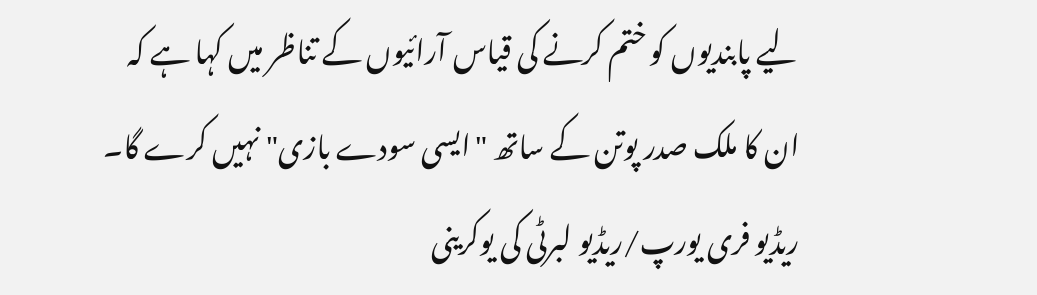لیے پابندیوں کو ختم کرنے کی قیاس آرائیوں کے تناظر میں کہا ہے کہ ان کا ملک صدر پوتن کے ساتھ "ایسی سودے بازی" نہیں کرے گا۔
ریڈیو فری یورپ/ریڈیو لبرٹی کی یوکرینی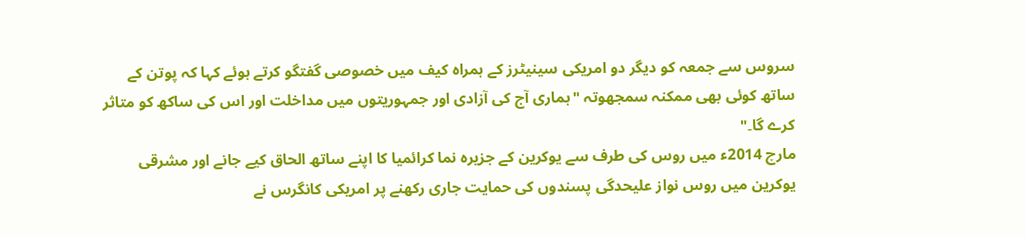سروس سے جمعہ کو دیگر دو امریکی سینیٹرز کے ہمراہ کیف میں خصوصی گفتگو کرتے ہوئے کہا کہ پوتن کے ساتھ کوئی بھی ممکنہ سمجھوتہ "ہماری آج کی آزادی اور جمہوریتوں میں مداخلت اور اس کی ساکھ کو متاثر کرے گا۔"
مارچ 2014ء میں روس کی طرف سے یوکرین کے جزیرہ نما کرائمیا کا اپنے ساتھ الحاق کیے جانے اور مشرقی یوکرین میں روس نواز علیحدگی پسندوں کی حمایت جاری رکھنے پر امریکی کانگرس نے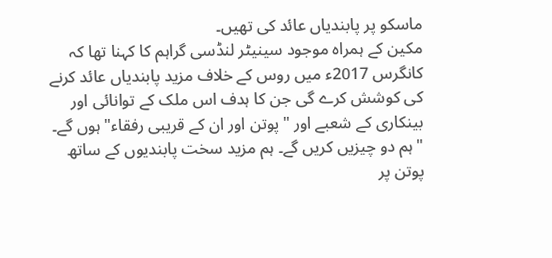ماسکو پر پابندیاں عائد کی تھیں۔
مکین کے ہمراہ موجود سینیٹر لنڈسی گراہم کا کہنا تھا کہ کانگرس 2017ء میں روس کے خلاف مزید پابندیاں عائد کرنے کی کوشش کرے گی جن کا ہدف اس ملک کے توانائی اور بینکاری کے شعبے اور "پوتن اور ان کے قریبی رفقاء" ہوں گے۔
"ہم دو چیزیں کریں گے۔ ہم مزید سخت پابندیوں کے ساتھ پوتن پر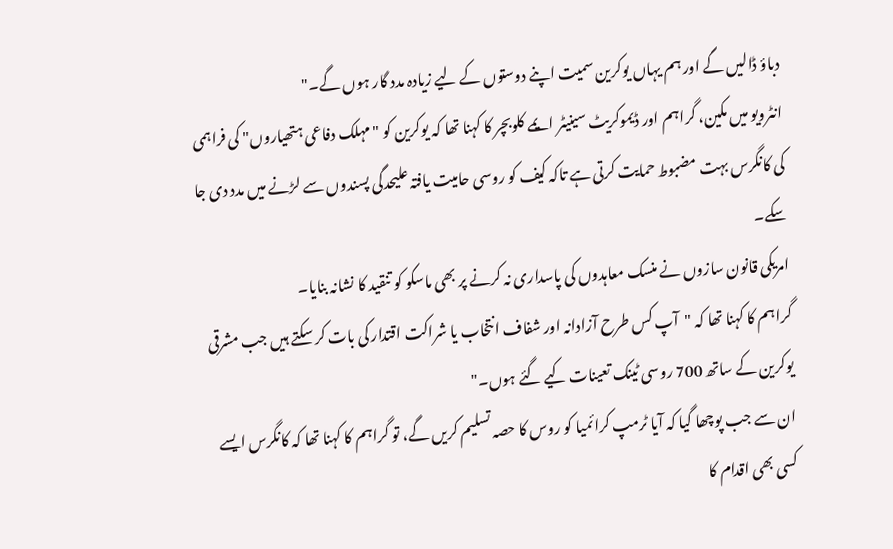دباؤ ڈالیں گے اور ہم یہاں یوکرین سمیت اپنے دوستوں کے لیے زیادہ مدد گار ہوں گے۔"
انٹرویو میں مکین، گراہم اور ڈیموکریٹ سینیٹر ایمے کلوبچر کا کہنا تھا کہ یوکرین کو "مہلک دفاعی ہتھیاروں" کی فراہمی کی کانگرس بہت مضبوط حمایت کرتی ہے تاکہ کیف کو روسی حامیت یافتہ علیحدگی پسندوں سے لڑنے میں مدد دی جا سکے۔
امریکی قانون سازوں نے منسک معاہدوں کی پاسداری نہ کرنے پر بھی ماسکو کو تنقید کا نشانہ بنایا۔
گراہم کا کہنا تھا کہ "آپ کس طرح آزادانہ اور شفاف انتخاب یا شراکت اقتدار کی بات کر سکتے ہیں جب مشرقی یوکرین کے ساتھ 700 روسی ٹینک تعینات کیے گئے ہوں۔"
ان سے جب پوچھا گیا کہ آیا ٹرمپ کرائمیا کو روس کا حصہ تسلیم کریں گے، تو گراہم کا کہنا تھا کہ کانگرس ایسے کسی بھی اقدام کا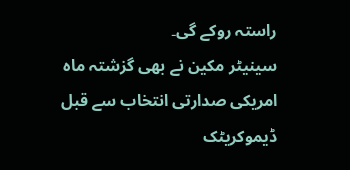راستہ روکے گی۔
سینیٹر مکین نے بھی گزشتہ ماہ امریکی صدارتی انتخاب سے قبل ڈیموکریٹک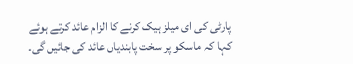پارٹی کی ای میلز ہیک کرنے کا الزام عائد کرتے ہوئے کہا کہ ماسکو پر سخت پابندیاں عائد کی جائیں گی۔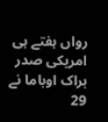رواں ہفتے ہی امریکی صدر براک اوباما نے 29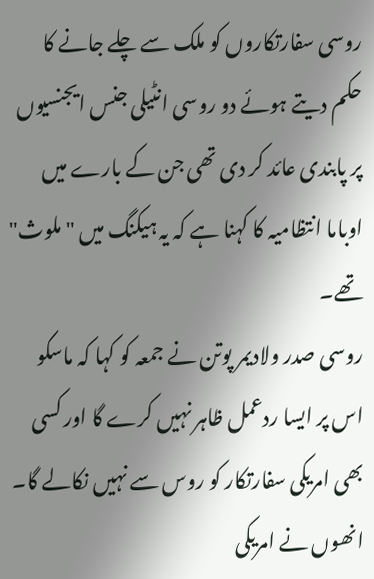روسی سفارتکاروں کو ملک سے چلے جانے کا حکم دیتے ہوئے دو روسی انٹیلی جنس ایجنسیوں پر پابندی عائد کر دی تھی جن کے بارے میں اوباما انتظامیہ کا کہنا ہے کہ یہ ہیکنگ میں "ملوث" تھے۔
روسی صدر ولادیمر پوتن نے جمعہ کو کہا کہ ماسکو اس پر ایسا ردعمل ظاہر نہیں کرے گا اور کسی بھی امریکی سفارتکار کو روس سے نہیں نکالے گا۔ انھوں نے امریکی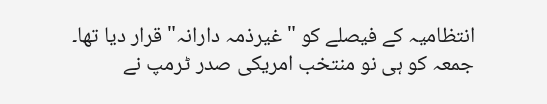انتظامیہ کے فیصلے کو "غیرذمہ دارانہ"قرار دیا تھا۔
جمعہ کو ہی نو منتخب امریکی صدر ٹرمپ نے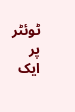ٹوئٹر پر ایک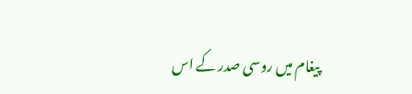پیغام میں روسی صدر کے اس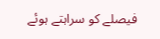فیصلے کو سراہتے ہوئے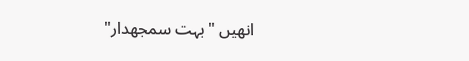انھیں "بہت سمجھدار"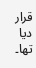قرار دیا تھا۔